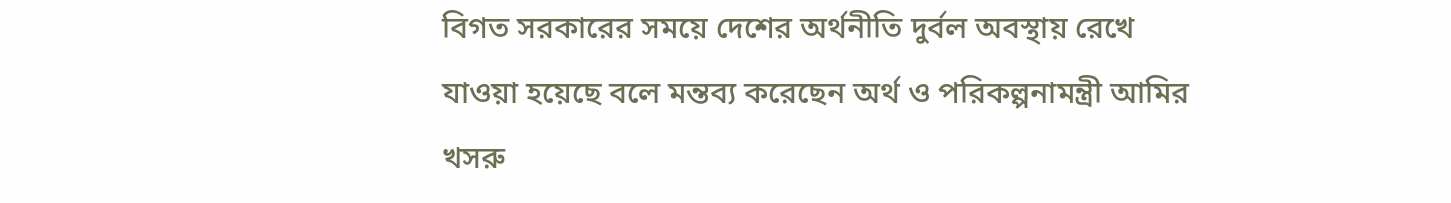বিগত সরকারের সময়ে দেশের অর্থনীতি দুর্বল অবস্থায় রেখে যাওয়া হয়েছে বলে মন্তব্য করেছেন অর্থ ও পরিকল্পনামন্ত্রী আমির খসরু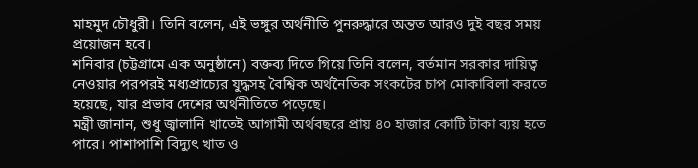মাহমুদ চৌধুরী। তিনি বলেন, এই ভঙ্গুর অর্থনীতি পুনরুদ্ধারে অন্তত আরও দুই বছর সময় প্রয়োজন হবে।
শনিবার (চট্টগ্রামে এক অনুষ্ঠানে) বক্তব্য দিতে গিয়ে তিনি বলেন, বর্তমান সরকার দায়িত্ব নেওয়ার পরপরই মধ্যপ্রাচ্যের যুদ্ধসহ বৈশ্বিক অর্থনৈতিক সংকটের চাপ মোকাবিলা করতে হয়েছে, যার প্রভাব দেশের অর্থনীতিতে পড়েছে।
মন্ত্রী জানান, শুধু জ্বালানি খাতেই আগামী অর্থবছরে প্রায় ৪০ হাজার কোটি টাকা ব্যয় হতে পারে। পাশাপাশি বিদ্যুৎ খাত ও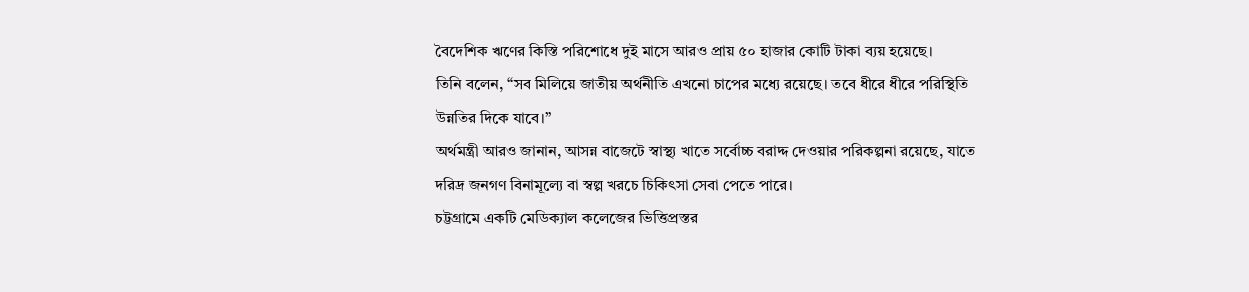বৈদেশিক ঋণের কিস্তি পরিশোধে দুই মাসে আরও প্রায় ৫০ হাজার কোটি টাকা ব্যয় হয়েছে।
তিনি বলেন, “সব মিলিয়ে জাতীয় অর্থনীতি এখনো চাপের মধ্যে রয়েছে। তবে ধীরে ধীরে পরিস্থিতি উন্নতির দিকে যাবে।”
অর্থমন্ত্রী আরও জানান, আসন্ন বাজেটে স্বাস্থ্য খাতে সর্বোচ্চ বরাদ্দ দেওয়ার পরিকল্পনা রয়েছে, যাতে দরিদ্র জনগণ বিনামূল্যে বা স্বল্প খরচে চিকিৎসা সেবা পেতে পারে।
চট্টগ্রামে একটি মেডিক্যাল কলেজের ভিত্তিপ্রস্তর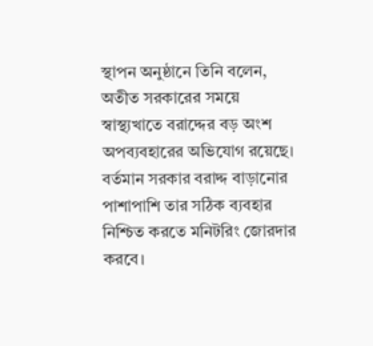স্থাপন অনুষ্ঠানে তিনি বলেন, অতীত সরকারের সময়ে স্বাস্থ্যখাতে বরাদ্দের বড় অংশ অপব্যবহারের অভিযোগ রয়েছে। বর্তমান সরকার বরাদ্দ বাড়ানোর পাশাপাশি তার সঠিক ব্যবহার নিশ্চিত করতে মনিটরিং জোরদার করবে।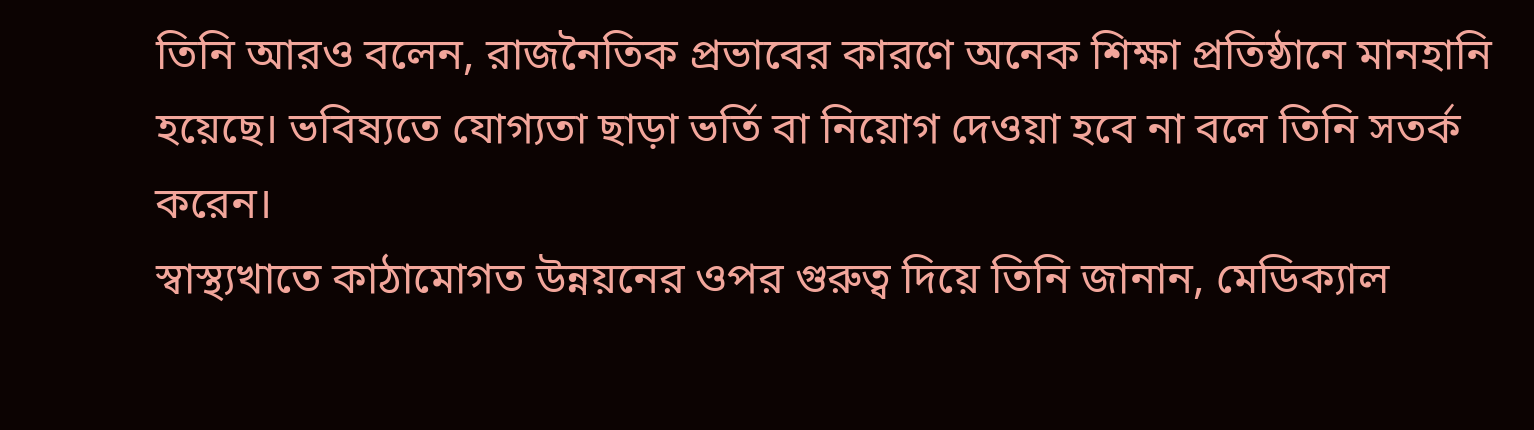তিনি আরও বলেন, রাজনৈতিক প্রভাবের কারণে অনেক শিক্ষা প্রতিষ্ঠানে মানহানি হয়েছে। ভবিষ্যতে যোগ্যতা ছাড়া ভর্তি বা নিয়োগ দেওয়া হবে না বলে তিনি সতর্ক করেন।
স্বাস্থ্যখাতে কাঠামোগত উন্নয়নের ওপর গুরুত্ব দিয়ে তিনি জানান, মেডিক্যাল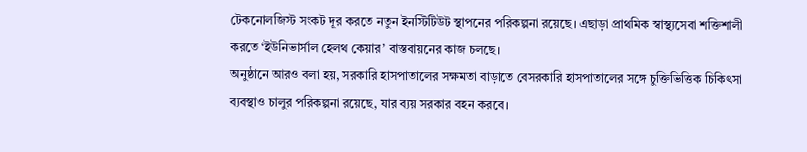টেকনোলজিস্ট সংকট দূর করতে নতুন ইনস্টিটিউট স্থাপনের পরিকল্পনা রয়েছে। এছাড়া প্রাথমিক স্বাস্থ্যসেবা শক্তিশালী করতে ‘ইউনিভার্সাল হেলথ কেয়ার’ বাস্তবায়নের কাজ চলছে।
অনুষ্ঠানে আরও বলা হয়, সরকারি হাসপাতালের সক্ষমতা বাড়াতে বেসরকারি হাসপাতালের সঙ্গে চুক্তিভিত্তিক চিকিৎসা ব্যবস্থাও চালুর পরিকল্পনা রয়েছে, যার ব্যয় সরকার বহন করবে।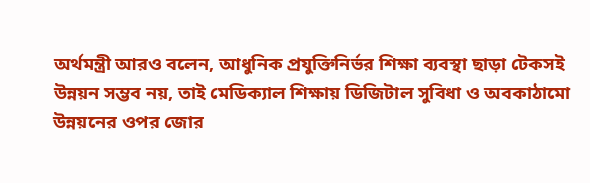অর্থমন্ত্রী আরও বলেন, আধুনিক প্রযুক্তিনির্ভর শিক্ষা ব্যবস্থা ছাড়া টেকসই উন্নয়ন সম্ভব নয়, তাই মেডিক্যাল শিক্ষায় ডিজিটাল সুবিধা ও অবকাঠামো উন্নয়নের ওপর জোর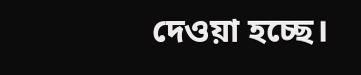দেওয়া হচ্ছে।